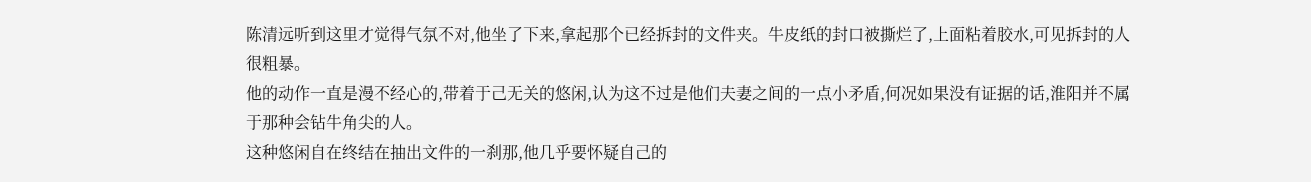陈清远听到这里才觉得气氛不对,他坐了下来,拿起那个已经拆封的文件夹。牛皮纸的封口被撕烂了,上面粘着胶水,可见拆封的人很粗暴。
他的动作一直是漫不经心的,带着于己无关的悠闲,认为这不过是他们夫妻之间的一点小矛盾,何况如果没有证据的话,淮阳并不属于那种会钻牛角尖的人。
这种悠闲自在终结在抽出文件的一刹那,他几乎要怀疑自己的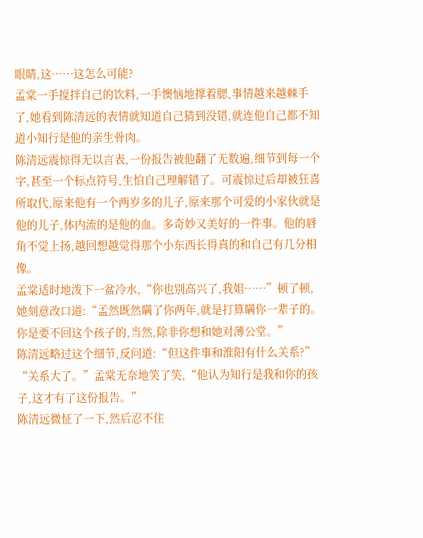眼睛,这……这怎么可能?
孟棠一手搅拌自己的饮料,一手懊恼地撑着腮,事情越来越棘手了,她看到陈清远的表情就知道自己猜到没错,就连他自己都不知道小知行是他的亲生骨肉。
陈清远震惊得无以言表,一份报告被他翻了无数遍,细节到每一个字,甚至一个标点符号,生怕自己理解错了。可震惊过后却被狂喜所取代,原来他有一个两岁多的儿子,原来那个可爱的小家伙就是他的儿子,体内流的是他的血。多奇妙又美好的一件事。他的唇角不觉上扬,越回想越觉得那个小东西长得真的和自己有几分相像。
孟棠适时地泼下一盆冷水,“你也别高兴了,我姐……”顿了顿,她刻意改口道:“孟然既然瞒了你两年,就是打算瞒你一辈子的。你是要不回这个孩子的,当然,除非你想和她对薄公堂。”
陈清远略过这个细节,反问道:“但这件事和淮阳有什么关系?”
“关系大了。”孟棠无奈地笑了笑,“他认为知行是我和你的孩子,这才有了这份报告。”
陈清远微怔了一下,然后忍不住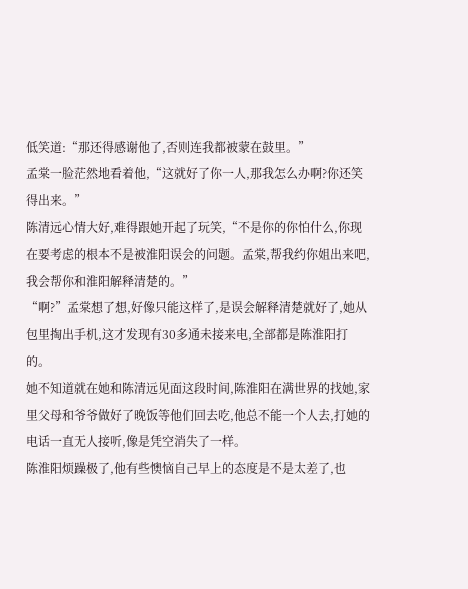低笑道:“那还得感谢他了,否则连我都被蒙在鼓里。”
孟棠一脸茫然地看着他,“这就好了你一人,那我怎么办啊?你还笑得出来。”
陈清远心情大好,难得跟她开起了玩笑,“不是你的你怕什么,你现在要考虑的根本不是被淮阳误会的问题。孟棠,帮我约你姐出来吧,我会帮你和淮阳解释清楚的。”
“啊?”孟棠想了想,好像只能这样了,是误会解释清楚就好了,她从包里掏出手机,这才发现有30多通未接来电,全部都是陈淮阳打的。
她不知道就在她和陈清远见面这段时间,陈淮阳在满世界的找她,家里父母和爷爷做好了晚饭等他们回去吃,他总不能一个人去,打她的电话一直无人接听,像是凭空消失了一样。
陈淮阳烦躁极了,他有些懊恼自己早上的态度是不是太差了,也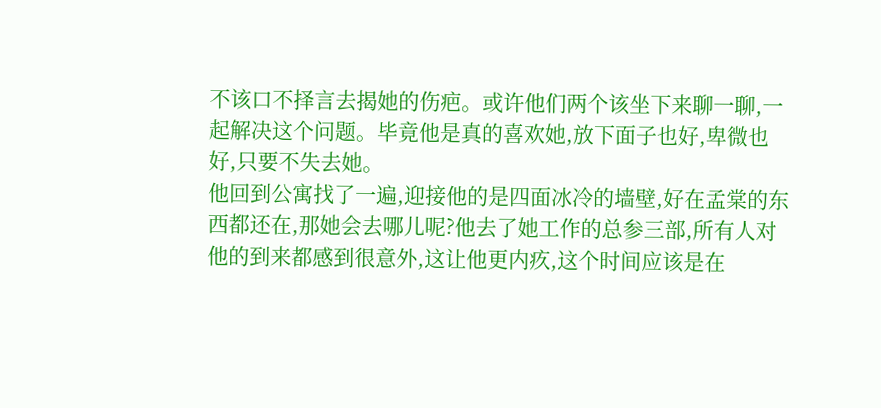不该口不择言去揭她的伤疤。或许他们两个该坐下来聊一聊,一起解决这个问题。毕竟他是真的喜欢她,放下面子也好,卑微也好,只要不失去她。
他回到公寓找了一遍,迎接他的是四面冰冷的墙壁,好在孟棠的东西都还在,那她会去哪儿呢?他去了她工作的总参三部,所有人对他的到来都感到很意外,这让他更内疚,这个时间应该是在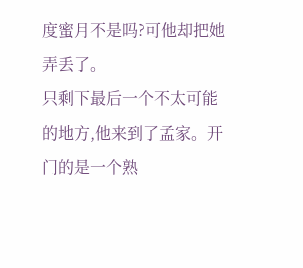度蜜月不是吗?可他却把她弄丢了。
只剩下最后一个不太可能的地方,他来到了孟家。开门的是一个熟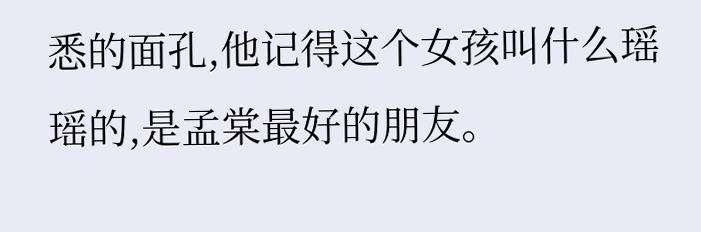悉的面孔,他记得这个女孩叫什么瑶瑶的,是孟棠最好的朋友。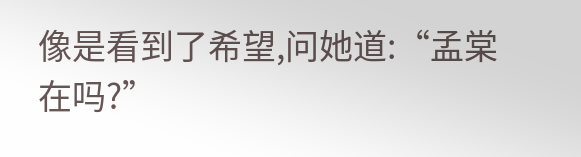像是看到了希望,问她道:“孟棠在吗?”